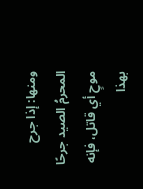ومنها: إذا جرح المحرمُ الصيد جرحًا موحٍ أي قاتل، فإنه بهذا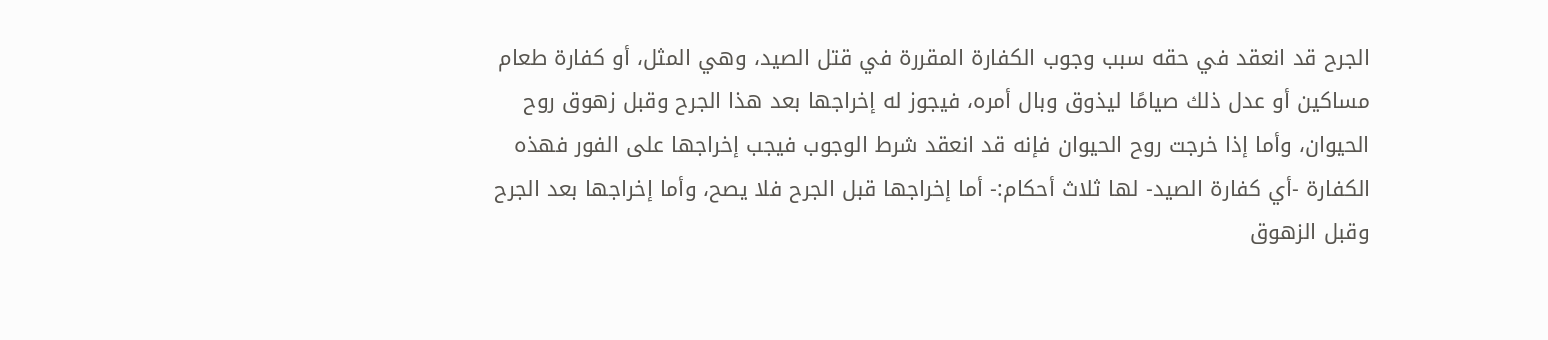الجرح قد انعقد في حقه سبب وجوب الكفارة المقررة في قتل الصيد، وهي المثل، أو كفارة طعام مساكين أو عدل ذلك صيامًا ليذوق وبال أمره، فيجوز له إخراجها بعد هذا الجرح وقبل زهوق روح الحيوان، وأما إذا خرجت روح الحيوان فإنه قد انعقد شرط الوجوب فيجب إخراجها على الفور فهذه الكفارة -أي كفارة الصيد- لها ثلاث أحكام:- أما إخراجها قبل الجرح فلا يصح، وأما إخراجها بعد الجرح وقبل الزهوق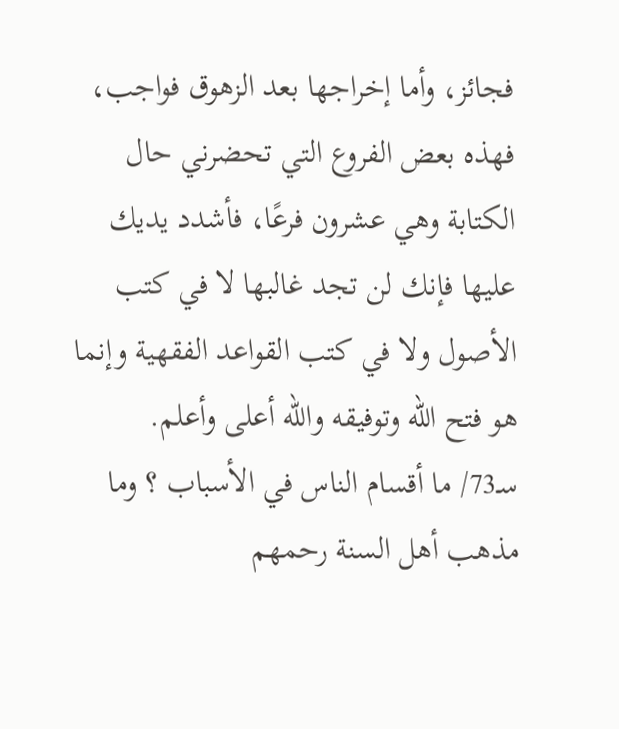فجائز، وأما إخراجها بعد الزهوق فواجب، فهذه بعض الفروع التي تحضرني حال الكتابة وهي عشرون فرعًا، فأشدد يديك عليها فإنك لن تجد غالبها لا في كتب الأصول ولا في كتب القواعد الفقهية وإنما هو فتح الله وتوفيقه والله أعلى وأعلم.
سـ73/ ما أقسام الناس في الأسباب ؟ وما مذهب أهل السنة رحمهم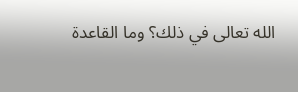الله تعالى في ذلك؟ وما القاعدة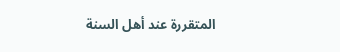المتقررة عند أهل السنة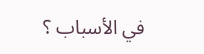في الأسباب ؟